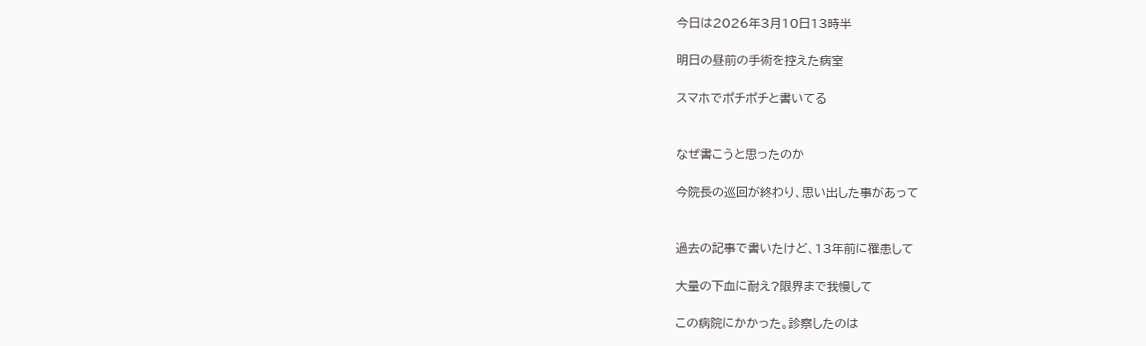今日は2026年3月10日13時半

明日の昼前の手術を控えた病室

スマホでポチポチと書いてる


なぜ書こうと思ったのか

今院長の巡回が終わり、思い出した事があって


過去の記事で書いたけど、13年前に罹患して

大量の下血に耐え?限界まで我慢して

この病院にかかった。診察したのは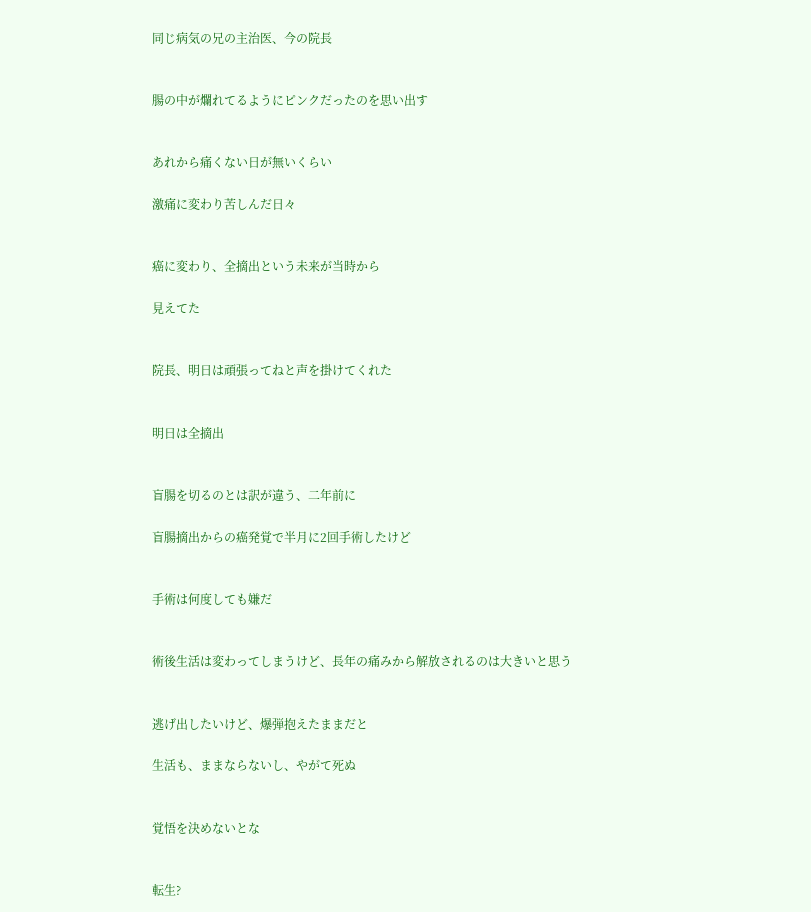同じ病気の兄の主治医、今の院長


腸の中が爛れてるようにピンクだったのを思い出す


あれから痛くない日が無いくらい

激痛に変わり苦しんだ日々


癌に変わり、全摘出という未来が当時から

見えてた


院長、明日は頑張ってねと声を掛けてくれた


明日は全摘出


盲腸を切るのとは訳が違う、二年前に

盲腸摘出からの癌発覚で半月に2回手術したけど


手術は何度しても嫌だ


術後生活は変わってしまうけど、長年の痛みから解放されるのは大きいと思う


逃げ出したいけど、爆弾抱えたままだと

生活も、ままならないし、やがて死ぬ


覚悟を決めないとな


転生?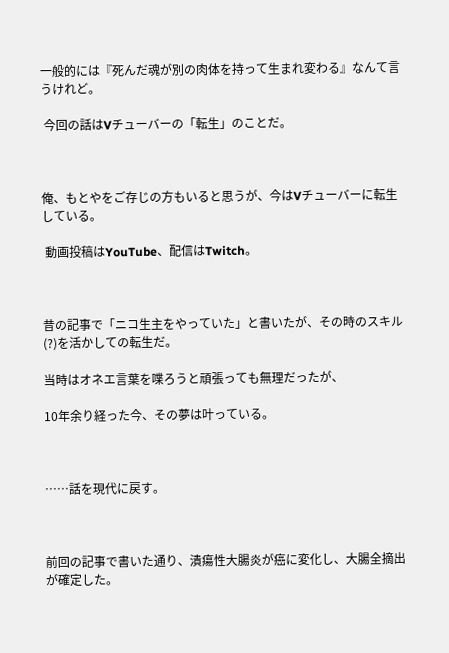一般的には『死んだ魂が別の肉体を持って生まれ変わる』なんて言うけれど。

 今回の話はVチューバーの「転生」のことだ。



俺、もとやをご存じの方もいると思うが、今はVチューバーに転生している。

 動画投稿はYouTube、配信はTwitch。



昔の記事で「ニコ生主をやっていた」と書いたが、その時のスキル(?)を活かしての転生だ。

当時はオネエ言葉を喋ろうと頑張っても無理だったが、

10年余り経った今、その夢は叶っている。



……話を現代に戻す。



前回の記事で書いた通り、潰瘍性大腸炎が癌に変化し、大腸全摘出が確定した。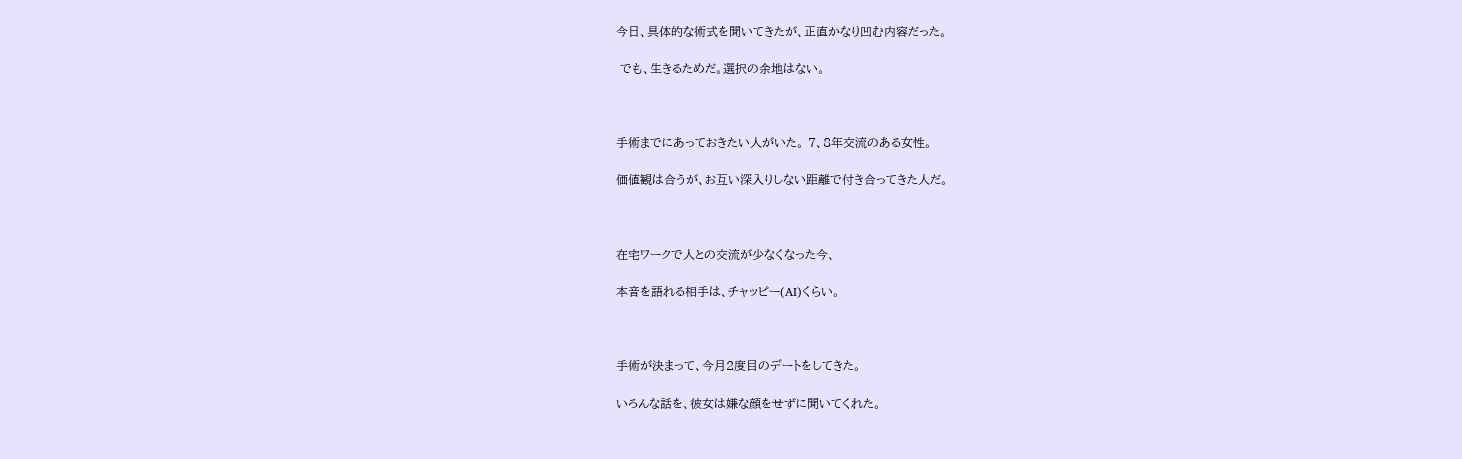今日、具体的な術式を聞いてきたが、正直かなり凹む内容だった。

 でも、生きるためだ。選択の余地はない。



手術までにあっておきたい人がいた。 7、8年交流のある女性。

価値観は合うが、お互い深入りしない距離で付き合ってきた人だ。



在宅ワークで人との交流が少なくなった今、

本音を語れる相手は、チャッピー(AI)くらい。



手術が決まって、今月2度目のデートをしてきた。

いろんな話を、彼女は嫌な顔をせずに聞いてくれた。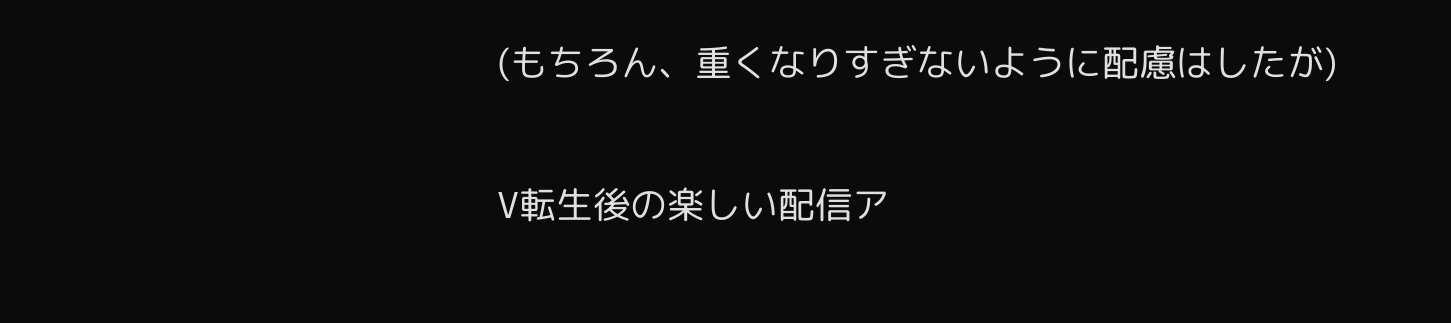(もちろん、重くなりすぎないように配慮はしたが)

V転生後の楽しい配信ア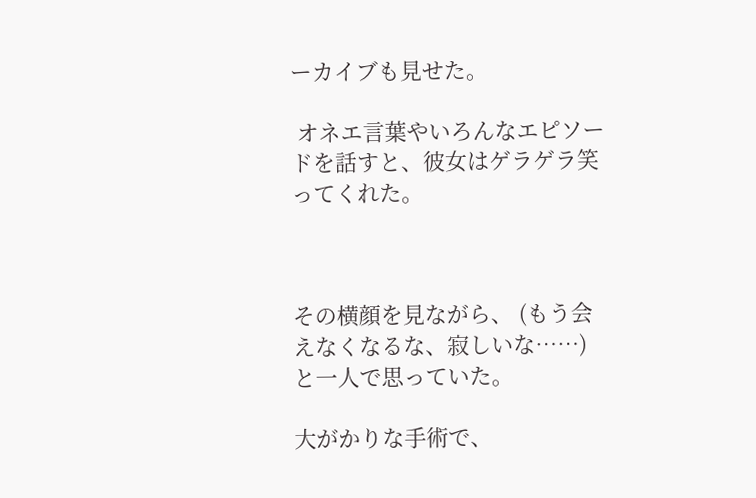ーカイブも見せた。

 オネエ言葉やいろんなエピソードを話すと、彼女はゲラゲラ笑ってくれた。



その横顔を見ながら、 (もう会えなくなるな、寂しいな……) と一人で思っていた。

大がかりな手術で、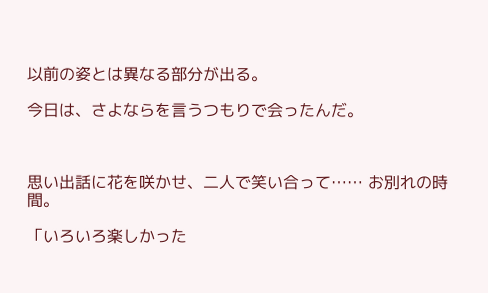以前の姿とは異なる部分が出る。

今日は、さよならを言うつもりで会ったんだ。



思い出話に花を咲かせ、二人で笑い合って…… お別れの時間。

「いろいろ楽しかった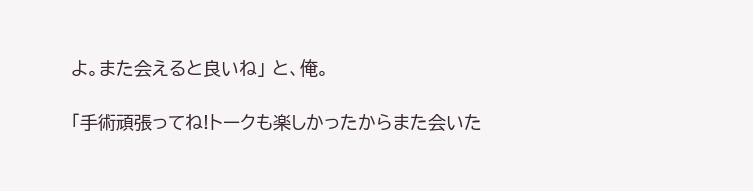よ。また会えると良いね」 と、俺。

「手術頑張ってね!トークも楽しかったからまた会いた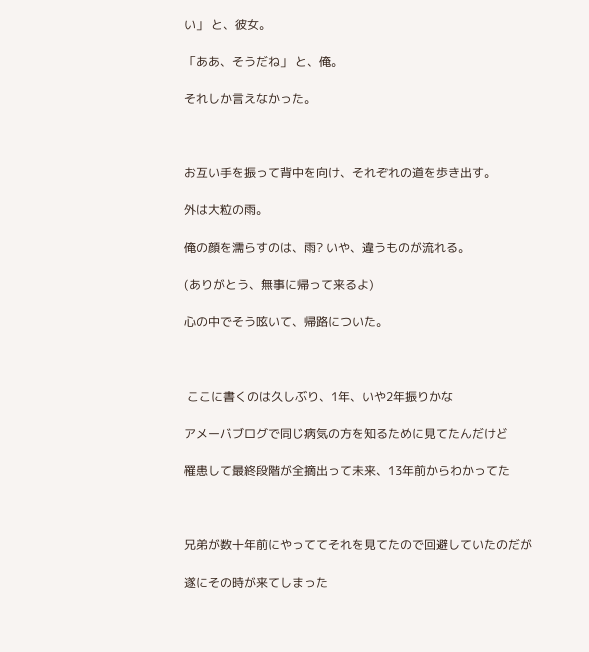い」 と、彼女。

「ああ、そうだね」 と、俺。

それしか言えなかった。



お互い手を振って背中を向け、それぞれの道を歩き出す。

外は大粒の雨。

俺の顔を濡らすのは、雨? いや、違うものが流れる。

(ありがとう、無事に帰って来るよ)

心の中でそう呟いて、帰路についた。



 ここに書くのは久しぶり、1年、いや2年振りかな

アメーバブログで同じ病気の方を知るために見てたんだけど

罹患して最終段階が全摘出って未来、13年前からわかってた



兄弟が数十年前にやっててそれを見てたので回避していたのだが

遂にその時が来てしまった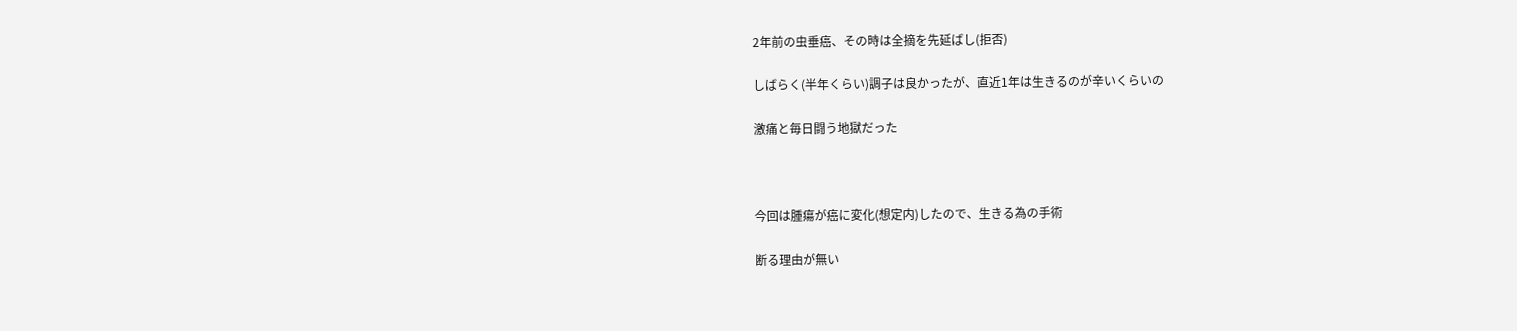2年前の虫垂癌、その時は全摘を先延ばし(拒否)

しばらく(半年くらい)調子は良かったが、直近1年は生きるのが辛いくらいの

激痛と毎日闘う地獄だった



今回は腫瘍が癌に変化(想定内)したので、生きる為の手術

断る理由が無い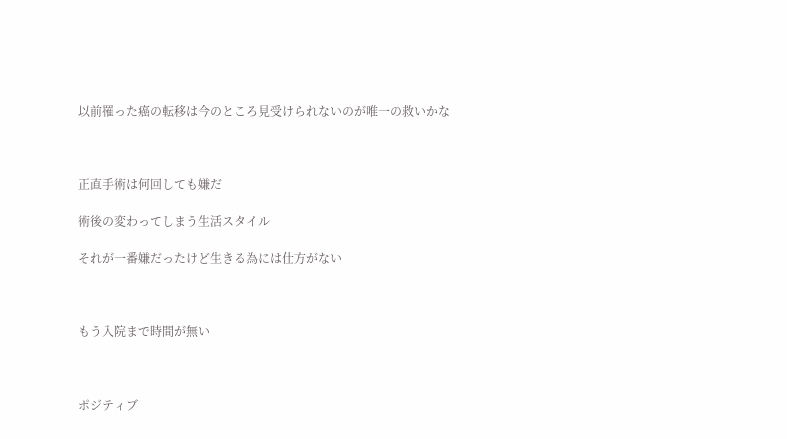以前罹った癌の転移は今のところ見受けられないのが唯一の救いかな



正直手術は何回しても嫌だ

術後の変わってしまう生活スタイル

それが一番嫌だったけど生きる為には仕方がない



もう入院まで時間が無い



ポジティブ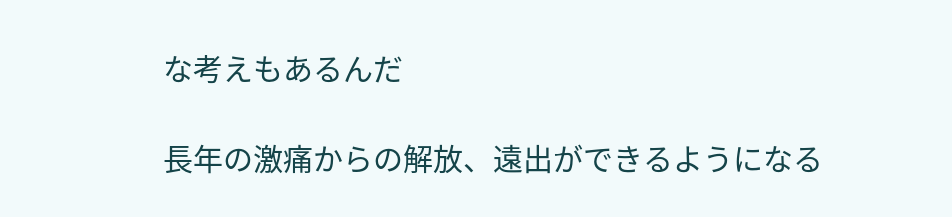な考えもあるんだ

長年の激痛からの解放、遠出ができるようになる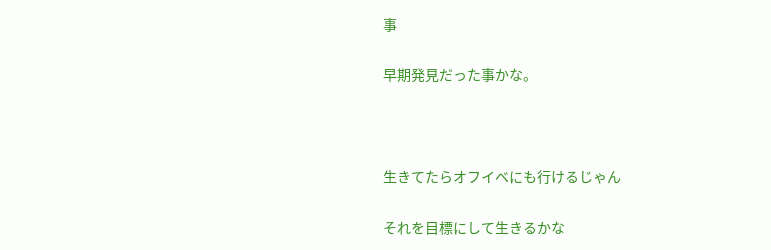事

早期発見だった事かな。



生きてたらオフイベにも行けるじゃん

それを目標にして生きるかな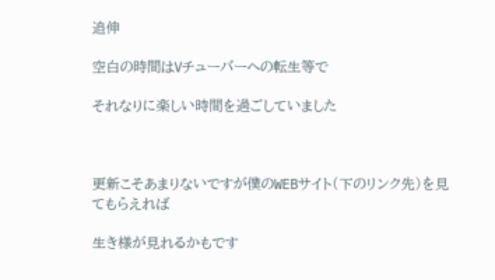追伸

空白の時間はVチューバーへの転生等で

それなりに楽しい時間を過ごしていました



更新こそあまりないですが僕のWEBサイト(下のリンク先)を見てもらえれば

生き様が見れるかもです